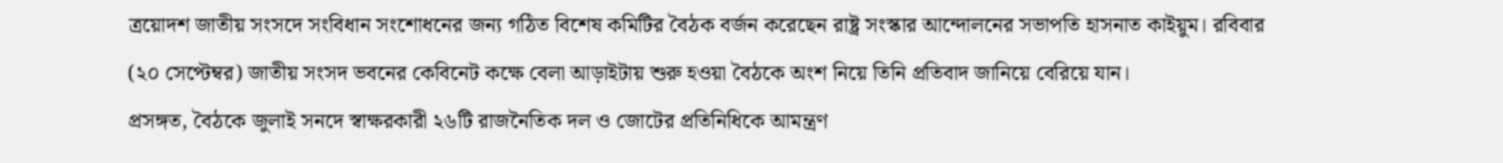ত্রয়োদশ জাতীয় সংসদে সংবিধান সংশোধনের জন্য গঠিত বিশেষ কমিটির বৈঠক বর্জন করেছেন রাষ্ট্র সংস্কার আন্দোলনের সভাপতি হাসনাত কাইয়ুম। রবিবার (২০ সেপ্টেম্বর) জাতীয় সংসদ ভবনের কেবিনেট কক্ষে বেলা আড়াইটায় শুরু হওয়া বৈঠকে অংশ নিয়ে তিনি প্রতিবাদ জানিয়ে বেরিয়ে যান।
প্রসঙ্গত, বৈঠকে জুলাই সনদে স্বাক্ষরকারী ২৬টি রাজনৈতিক দল ও জোটের প্রতিনিধিকে আমন্ত্রণ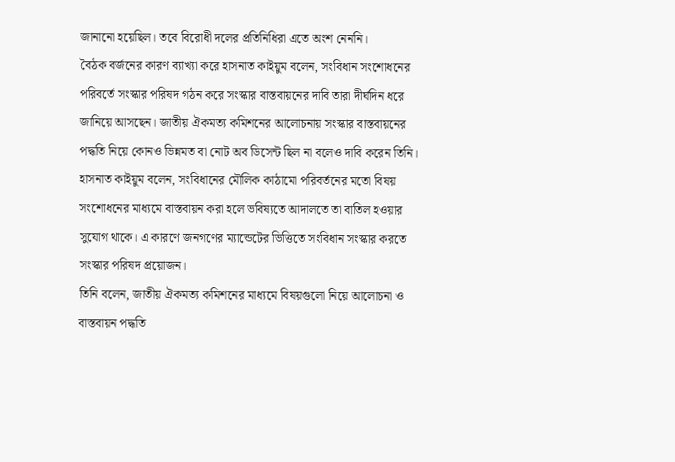জানানো হয়েছিল। তবে বিরোধী দলের প্রতিনিধিরা এতে অংশ নেননি।
বৈঠক বর্জনের কারণ ব্যাখ্যা করে হাসনাত কাইয়ুম বলেন, সংবিধান সংশোধনের পরিবর্তে সংস্কার পরিষদ গঠন করে সংস্কার বাস্তবায়নের দাবি তারা দীর্ঘদিন ধরে জানিয়ে আসছেন। জাতীয় ঐকমত্য কমিশনের আলোচনায় সংস্কার বাস্তবায়নের পদ্ধতি নিয়ে কোনও ভিন্নমত বা নোট অব ডিসেন্ট ছিল না বলেও দাবি করেন তিনি।
হাসনাত কাইয়ুম বলেন, সংবিধানের মৌলিক কাঠামো পরিবর্তনের মতো বিষয় সংশোধনের মাধ্যমে বাস্তবায়ন করা হলে ভবিষ্যতে আদালতে তা বাতিল হওয়ার সুযোগ থাকে। এ কারণে জনগণের ম্যান্ডেটের ভিত্তিতে সংবিধান সংস্কার করতে সংস্কার পরিষদ প্রয়োজন।
তিনি বলেন, জাতীয় ঐকমত্য কমিশনের মাধ্যমে বিষয়গুলো নিয়ে আলোচনা ও বাস্তবায়ন পদ্ধতি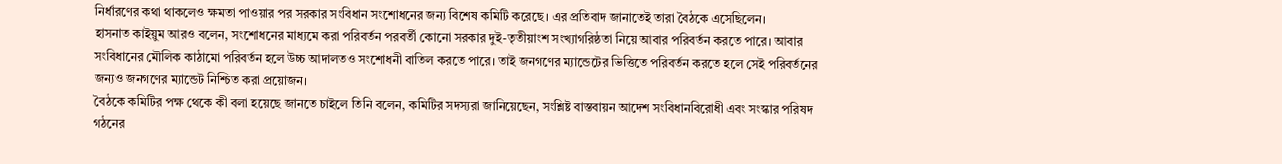নির্ধারণের কথা থাকলেও ক্ষমতা পাওয়ার পর সরকার সংবিধান সংশোধনের জন্য বিশেষ কমিটি করেছে। এর প্রতিবাদ জানাতেই তারা বৈঠকে এসেছিলেন।
হাসনাত কাইয়ুম আরও বলেন, সংশোধনের মাধ্যমে করা পরিবর্তন পরবর্তী কোনো সরকার দুই-তৃতীয়াংশ সংখ্যাগরিষ্ঠতা নিয়ে আবার পরিবর্তন করতে পারে। আবার সংবিধানের মৌলিক কাঠামো পরিবর্তন হলে উচ্চ আদালতও সংশোধনী বাতিল করতে পারে। তাই জনগণের ম্যান্ডেটের ভিত্তিতে পরিবর্তন করতে হলে সেই পরিবর্তনের জন্যও জনগণের ম্যান্ডেট নিশ্চিত করা প্রয়োজন।
বৈঠকে কমিটির পক্ষ থেকে কী বলা হয়েছে জানতে চাইলে তিনি বলেন, কমিটির সদস্যরা জানিয়েছেন, সংশ্লিষ্ট বাস্তবায়ন আদেশ সংবিধানবিরোধী এবং সংস্কার পরিষদ গঠনের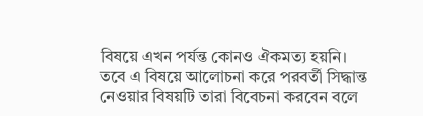বিষয়ে এখন পর্যন্ত কোনও ঐকমত্য হয়নি। তবে এ বিষয়ে আলোচনা করে পরবর্তী সিদ্ধান্ত নেওয়ার বিষয়টি তারা বিবেচনা করবেন বলে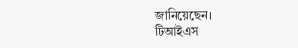জানিয়েছেন।
টিআইএস